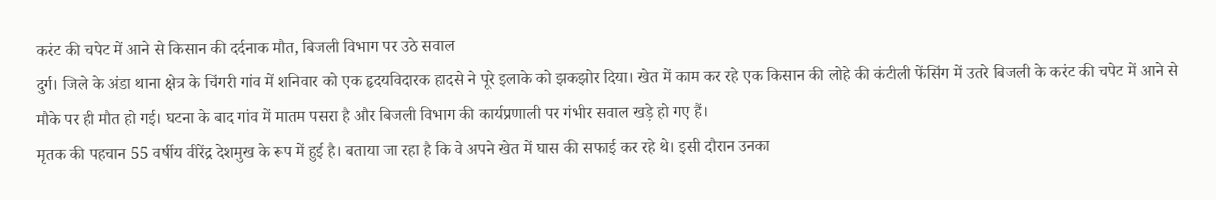करंट की चपेट में आने से किसान की दर्दनाक मौत, बिजली विभाग पर उठे सवाल
दुर्ग। जिले के अंडा थाना क्षेत्र के चिंगरी गांव में शनिवार को एक हृदयविदारक हादसे ने पूरे इलाके को झकझोर दिया। खेत में काम कर रहे एक किसान की लोहे की कंटीली फेंसिंग में उतरे बिजली के करंट की चपेट में आने से मौके पर ही मौत हो गई। घटना के बाद गांव में मातम पसरा है और बिजली विभाग की कार्यप्रणाली पर गंभीर सवाल खड़े हो गए हैं।
मृतक की पहचान 55 वर्षीय वीरेंद्र देशमुख के रूप में हुई है। बताया जा रहा है कि वे अपने खेत में घास की सफाई कर रहे थे। इसी दौरान उनका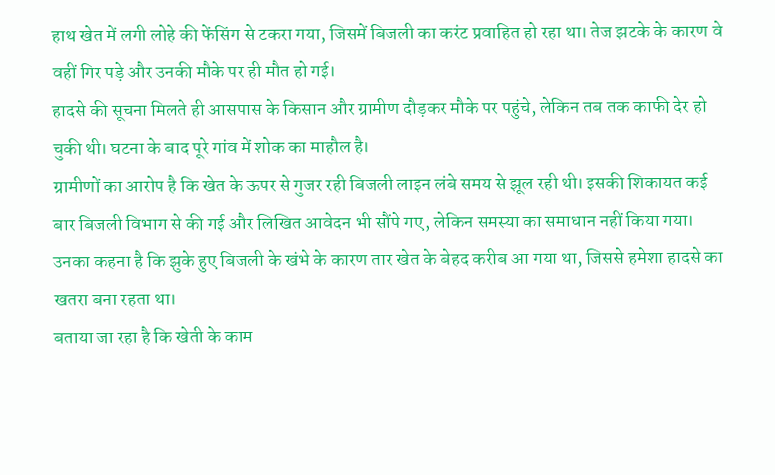हाथ खेत में लगी लोहे की फेंसिंग से टकरा गया, जिसमें बिजली का करंट प्रवाहित हो रहा था। तेज झटके के कारण वे वहीं गिर पड़े और उनकी मौके पर ही मौत हो गई।
हादसे की सूचना मिलते ही आसपास के किसान और ग्रामीण दौड़कर मौके पर पहुंचे, लेकिन तब तक काफी देर हो चुकी थी। घटना के बाद पूरे गांव में शोक का माहौल है।
ग्रामीणों का आरोप है कि खेत के ऊपर से गुजर रही बिजली लाइन लंबे समय से झूल रही थी। इसकी शिकायत कई बार बिजली विभाग से की गई और लिखित आवेदन भी सौंपे गए, लेकिन समस्या का समाधान नहीं किया गया। उनका कहना है कि झुके हुए बिजली के खंभे के कारण तार खेत के बेहद करीब आ गया था, जिससे हमेशा हादसे का खतरा बना रहता था।
बताया जा रहा है कि खेती के काम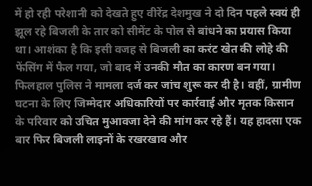में हो रही परेशानी को देखते हुए वीरेंद्र देशमुख ने दो दिन पहले स्वयं ही झूल रहे बिजली के तार को सीमेंट के पोल से बांधने का प्रयास किया था। आशंका है कि इसी वजह से बिजली का करंट खेत की लोहे की फेंसिंग में फैल गया, जो बाद में उनकी मौत का कारण बन गया।
फिलहाल पुलिस ने मामला दर्ज कर जांच शुरू कर दी है। वहीं, ग्रामीण घटना के लिए जिम्मेदार अधिकारियों पर कार्रवाई और मृतक किसान के परिवार को उचित मुआवजा देने की मांग कर रहे हैं। यह हादसा एक बार फिर बिजली लाइनों के रखरखाव और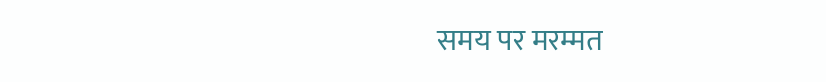समय पर मरम्मत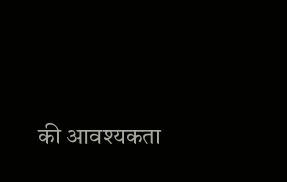की आवश्यकता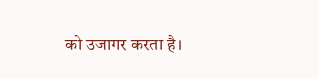को उजागर करता है।